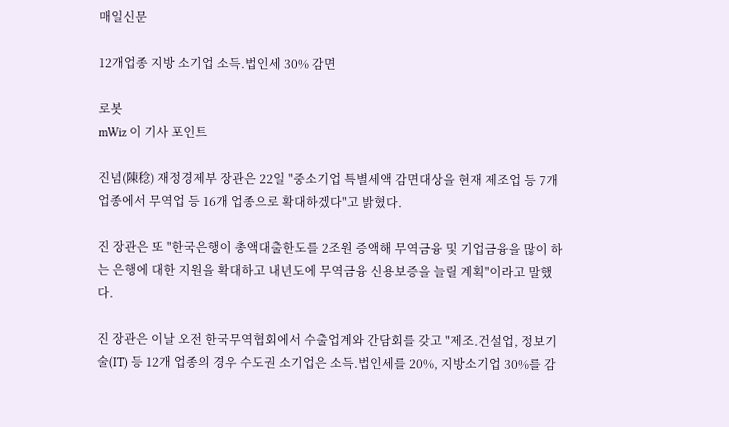매일신문

12개업종 지방 소기업 소득.법인세 30% 감면

로봇
mWiz 이 기사 포인트

진념(陳稔) 재정경제부 장관은 22일 "중소기업 특별세액 감면대상을 현재 제조업 등 7개 업종에서 무역업 등 16개 업종으로 확대하겠다"고 밝혔다.

진 장관은 또 "한국은행이 총액대출한도를 2조원 증액해 무역금융 및 기업금융을 많이 하는 은행에 대한 지원을 확대하고 내년도에 무역금융 신용보증을 늘릴 계획"이라고 말했다.

진 장관은 이날 오전 한국무역협회에서 수출업계와 간담회를 갖고 "제조.건설업, 정보기술(IT) 등 12개 업종의 경우 수도권 소기업은 소득.법인세를 20%, 지방소기업 30%를 감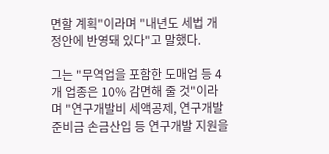면할 계획"이라며 "내년도 세법 개정안에 반영돼 있다"고 말했다.

그는 "무역업을 포함한 도매업 등 4개 업종은 10% 감면해 줄 것"이라며 "연구개발비 세액공제, 연구개발 준비금 손금산입 등 연구개발 지원을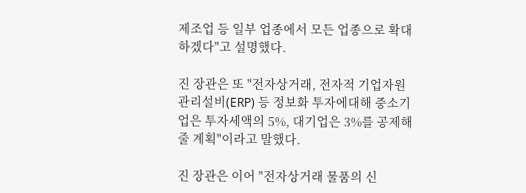제조업 등 일부 업종에서 모든 업종으로 확대하겠다"고 설명했다.

진 장관은 또 "전자상거래, 전자적 기업자원 관리설비(ERP) 등 정보화 투자에대해 중소기업은 투자세액의 5%, 대기업은 3%를 공제해줄 계획"이라고 말했다.

진 장관은 이어 "전자상거래 물품의 신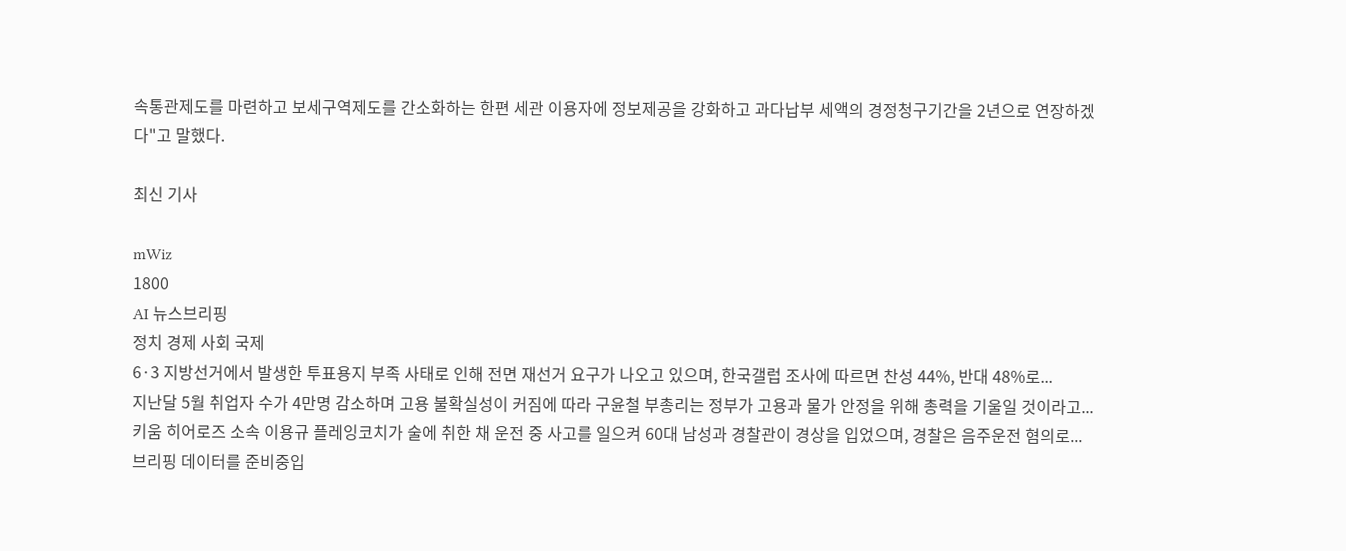속통관제도를 마련하고 보세구역제도를 간소화하는 한편 세관 이용자에 정보제공을 강화하고 과다납부 세액의 경정청구기간을 2년으로 연장하겠다"고 말했다.

최신 기사

mWiz
1800
AI 뉴스브리핑
정치 경제 사회 국제
6·3 지방선거에서 발생한 투표용지 부족 사태로 인해 전면 재선거 요구가 나오고 있으며, 한국갤럽 조사에 따르면 찬성 44%, 반대 48%로...
지난달 5월 취업자 수가 4만명 감소하며 고용 불확실성이 커짐에 따라 구윤철 부총리는 정부가 고용과 물가 안정을 위해 총력을 기울일 것이라고...
키움 히어로즈 소속 이용규 플레잉코치가 술에 취한 채 운전 중 사고를 일으켜 60대 남성과 경찰관이 경상을 입었으며, 경찰은 음주운전 혐의로...
브리핑 데이터를 준비중입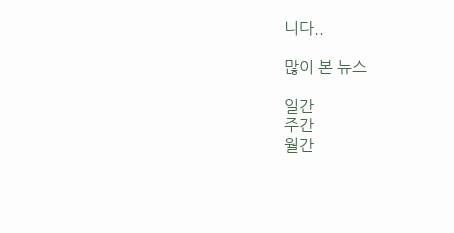니다..

많이 본 뉴스

일간
주간
월간